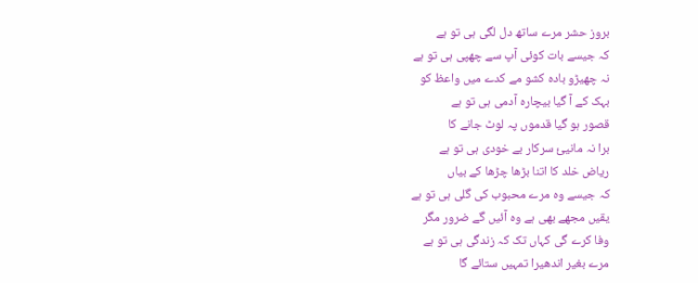بروز حشر مرے ساتھ دل لگی ہی تو ہے
کہ جیسے بات کوئی آپ سے چھپی ہی تو ہے
نہ چھیڑو بادہ کشو مے کدے میں واعظ کو
بہک کے آ گیا بیچارہ آدمی ہی تو ہے
قصور ہو گیا قدموں پہ لوٹ جانے کا
برا نہ مانیئ سرکار بے خودی ہی تو ہے
ریاض خلد کا اتنا بڑھا چڑھا کے بیاں
کہ جیسے وہ مرے محبوب کی گلی ہی تو ہے
یقیں مجھے بھی ہے وہ آئیں گے ضرور مگر
وفا کرے گی کہاں تک کہ زندگی ہی تو ہے
مرے بغیر اندھیرا تمہیں ستائے گا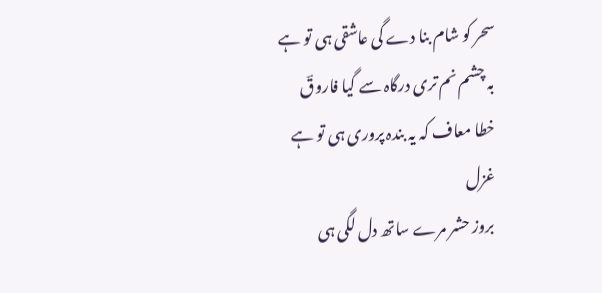سحر کو شام بنا دے گی عاشقی ہی تو ہے
بہ چشم نم تری درگاہ سے گیا فاروقؔ
خطا معاف کہ یہ بندہ پروری ہی تو ہے
غزل
بروز حشر مرے ساتھ دل لگی ہی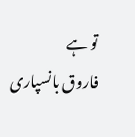تو ہے
فاروق بانسپاری